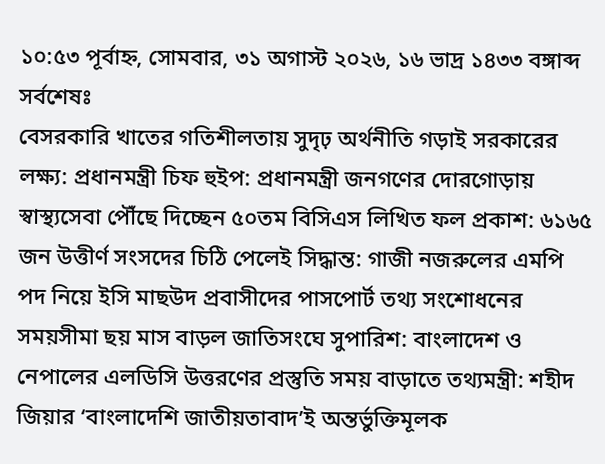১০:৫৩ পূর্বাহ্ন, সোমবার, ৩১ অগাস্ট ২০২৬, ১৬ ভাদ্র ১৪৩৩ বঙ্গাব্দ
সর্বশেষঃ
বেসরকারি খাতের গতিশীলতায় সুদৃঢ় অর্থনীতি গড়াই সরকারের লক্ষ্য: প্রধানমন্ত্রী চিফ হুইপ: প্রধানমন্ত্রী জনগণের দোরগোড়ায় স্বাস্থ্যসেবা পৌঁছে দিচ্ছেন ৫০তম বিসিএস লিখিত ফল প্রকাশ: ৬১৬৫ জন উত্তীর্ণ সংসদের চিঠি পেলেই সিদ্ধান্ত: গাজী নজরুলের এমপি পদ নিয়ে ইসি মাছউদ প্রবাসীদের পাসপোর্ট তথ্য সংশোধনের সময়সীমা ছয় মাস বাড়ল জাতিসংঘে সুপারিশ: বাংলাদেশ ও নেপালের এলডিসি উত্তরণের প্রস্তুতি সময় বাড়াতে তথ্যমন্ত্রী: শহীদ জিয়ার ‘বাংলাদেশি জাতীয়তাবাদ’ই অন্তর্ভুক্তিমূলক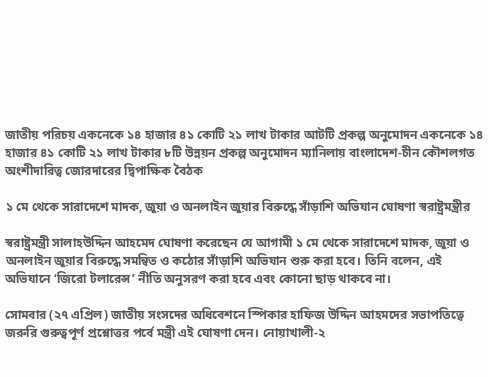জাতীয় পরিচয় একনেকে ১৪ হাজার ৪১ কোটি ২১ লাখ টাকার আটটি প্রকল্প অনুমোদন একনেকে ১৪ হাজার ৪১ কোটি ২১ লাখ টাকার ৮টি উন্নয়ন প্রকল্প অনুমোদন ম্যানিলায় বাংলাদেশ-চীন কৌশলগত অংশীদারিত্ব জোরদারের দ্বিপাক্ষিক বৈঠক

১ মে থেকে সারাদেশে মাদক, জুয়া ও অনলাইন জুয়ার বিরুদ্ধে সাঁড়াশি অভিযান ঘোষণা স্বরাষ্ট্রমন্ত্রীর

স্বরাষ্ট্রমন্ত্রী সালাহউদ্দিন আহমেদ ঘোষণা করেছেন যে আগামী ১ মে থেকে সারাদেশে মাদক, জুয়া ও অনলাইন জুয়ার বিরুদ্ধে সমন্বিত ও কঠোর সাঁড়াশি অভিযান শুরু করা হবে। তিনি বলেন, এই অভিযানে ‘জিরো টলারেন্স’ নীতি অনুসরণ করা হবে এবং কোনো ছাড় থাকবে না।

সোমবার (২৭ এপ্রিল) জাতীয় সংসদের অধিবেশনে স্পিকার হাফিজ উদ্দিন আহমদের সভাপতিত্বে জরুরি গুরুত্বপূর্ণ প্রশ্নোত্তর পর্বে মন্ত্রী এই ঘোষণা দেন। নোয়াখালী-২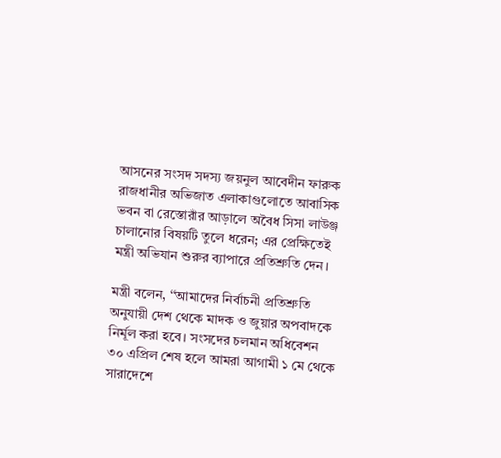আসনের সংসদ সদস্য জয়নুল আবেদীন ফারুক রাজধানীর অভিজাত এলাকাগুলোতে আবাসিক ভবন বা রেস্তোরাঁর আড়ালে অবৈধ সিসা লাউঞ্জ চালানোর বিষয়টি তুলে ধরেন; এর প্রেক্ষিতেই মন্ত্রী অভিযান শুরুর ব্যাপারে প্রতিশ্রুতি দেন।

মন্ত্রী বলেন, ‘‘আমাদের নির্বাচনী প্রতিশ্রুতি অনুযায়ী দেশ থেকে মাদক ও জুয়ার অপবাদকে নির্মূল করা হবে। সংসদের চলমান অধিবেশন ৩০ এপ্রিল শেষ হলে আমরা আগামী ১ মে থেকে সারাদেশে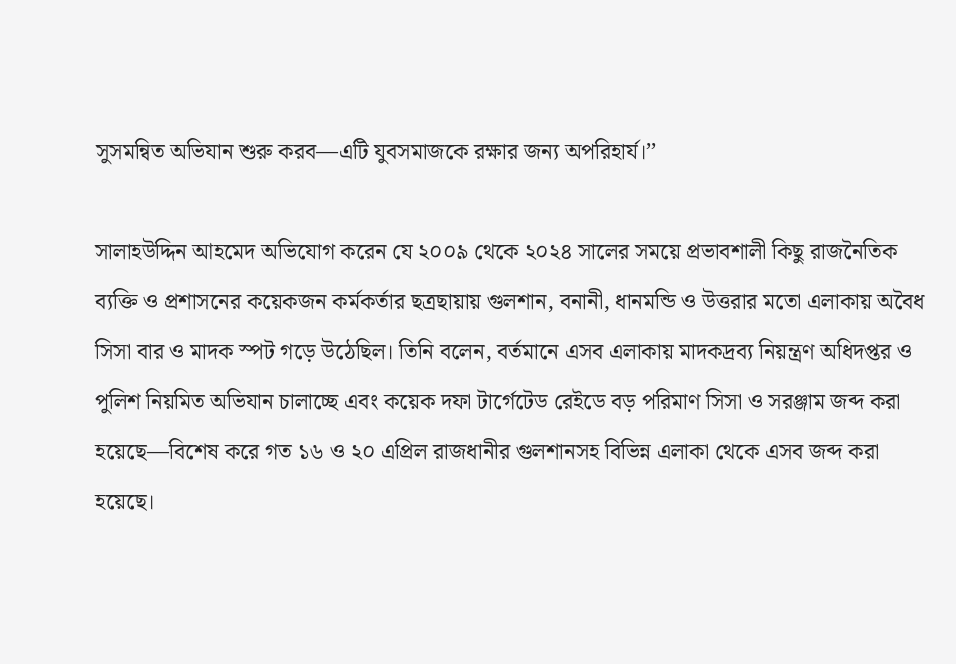সুসমন্বিত অভিযান শুরু করব—এটি যুবসমাজকে রক্ষার জন্য অপরিহার্য।’’

সালাহউদ্দিন আহমেদ অভিযোগ করেন যে ২০০৯ থেকে ২০২৪ সালের সময়ে প্রভাবশালী কিছু রাজনৈতিক ব্যক্তি ও প্রশাসনের কয়েকজন কর্মকর্তার ছত্রছায়ায় গুলশান, বনানী, ধানমন্ডি ও উত্তরার মতো এলাকায় অবৈধ সিসা বার ও মাদক স্পট গড়ে উঠেছিল। তিনি বলেন, বর্তমানে এসব এলাকায় মাদকদ্রব্য নিয়ন্ত্রণ অধিদপ্তর ও পুলিশ নিয়মিত অভিযান চালাচ্ছে এবং কয়েক দফা টার্গেটেড রেইডে বড় পরিমাণ সিসা ও সরঞ্জাম জব্দ করা হয়েছে—বিশেষ করে গত ১৬ ও ২০ এপ্রিল রাজধানীর গুলশানসহ বিভিন্ন এলাকা থেকে এসব জব্দ করা হয়েছে।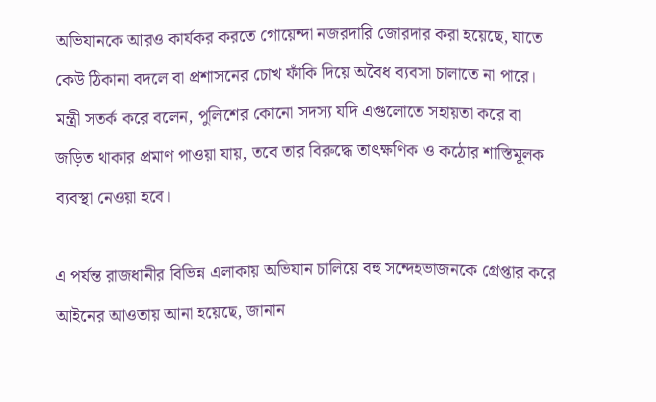অভিযানকে আরও কার্যকর করতে গোয়েন্দা নজরদারি জোরদার করা হয়েছে, যাতে কেউ ঠিকানা বদলে বা প্রশাসনের চোখ ফাঁকি দিয়ে অবৈধ ব্যবসা চালাতে না পারে। মন্ত্রী সতর্ক করে বলেন, পুলিশের কোনো সদস্য যদি এগুলোতে সহায়তা করে বা জড়িত থাকার প্রমাণ পাওয়া যায়, তবে তার বিরুদ্ধে তাৎক্ষণিক ও কঠোর শাস্তিমূলক ব্যবস্থা নেওয়া হবে।

এ পর্যন্ত রাজধানীর বিভিন্ন এলাকায় অভিযান চালিয়ে বহু সন্দেহভাজনকে গ্রেপ্তার করে আইনের আওতায় আনা হয়েছে, জানান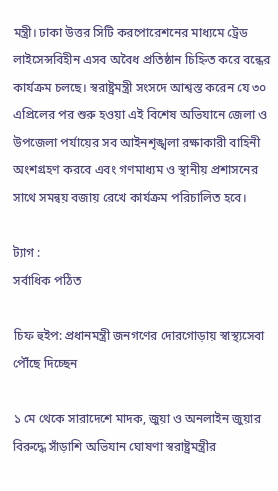মন্ত্রী। ঢাকা উত্তর সিটি করপোরেশনের মাধ্যমে ট্রেড লাইসেন্সবিহীন এসব অবৈধ প্রতিষ্ঠান চিহ্নিত করে বন্ধের কার্যক্রম চলছে। স্বরাষ্ট্রমন্ত্রী সংসদে আশ্বস্ত করেন যে ৩০ এপ্রিলের পর শুরু হওয়া এই বিশেষ অভিযানে জেলা ও উপজেলা পর্যায়ের সব আইনশৃঙ্খলা রক্ষাকারী বাহিনী অংশগ্রহণ করবে এবং গণমাধ্যম ও স্থানীয় প্রশাসনের সাথে সমন্বয় বজায় রেখে কার্যক্রম পরিচালিত হবে।

ট্যাগ :
সর্বাধিক পঠিত

চিফ হুইপ: প্রধানমন্ত্রী জনগণের দোরগোড়ায় স্বাস্থ্যসেবা পৌঁছে দিচ্ছেন

১ মে থেকে সারাদেশে মাদক, জুয়া ও অনলাইন জুয়ার বিরুদ্ধে সাঁড়াশি অভিযান ঘোষণা স্বরাষ্ট্রমন্ত্রীর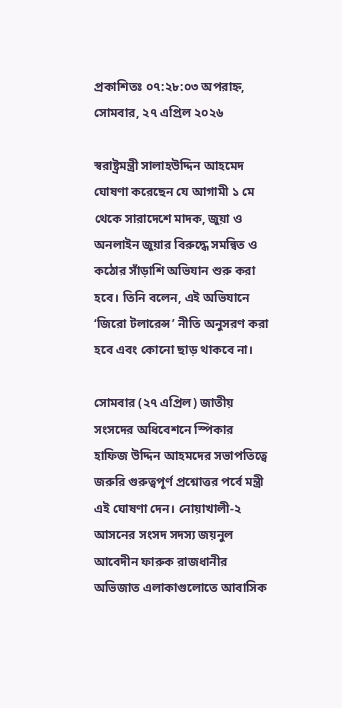প্রকাশিতঃ ০৭:২৮:০৩ অপরাহ্ন, সোমবার, ২৭ এপ্রিল ২০২৬

স্বরাষ্ট্রমন্ত্রী সালাহউদ্দিন আহমেদ ঘোষণা করেছেন যে আগামী ১ মে থেকে সারাদেশে মাদক, জুয়া ও অনলাইন জুয়ার বিরুদ্ধে সমন্বিত ও কঠোর সাঁড়াশি অভিযান শুরু করা হবে। তিনি বলেন, এই অভিযানে ‘জিরো টলারেন্স’ নীতি অনুসরণ করা হবে এবং কোনো ছাড় থাকবে না।

সোমবার (২৭ এপ্রিল) জাতীয় সংসদের অধিবেশনে স্পিকার হাফিজ উদ্দিন আহমদের সভাপতিত্বে জরুরি গুরুত্বপূর্ণ প্রশ্নোত্তর পর্বে মন্ত্রী এই ঘোষণা দেন। নোয়াখালী-২ আসনের সংসদ সদস্য জয়নুল আবেদীন ফারুক রাজধানীর অভিজাত এলাকাগুলোতে আবাসিক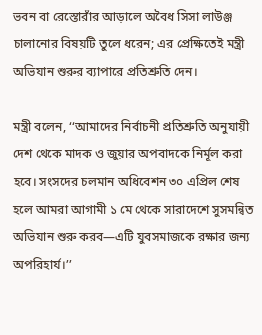ভবন বা রেস্তোরাঁর আড়ালে অবৈধ সিসা লাউঞ্জ চালানোর বিষয়টি তুলে ধরেন; এর প্রেক্ষিতেই মন্ত্রী অভিযান শুরুর ব্যাপারে প্রতিশ্রুতি দেন।

মন্ত্রী বলেন, ‘‘আমাদের নির্বাচনী প্রতিশ্রুতি অনুযায়ী দেশ থেকে মাদক ও জুয়ার অপবাদকে নির্মূল করা হবে। সংসদের চলমান অধিবেশন ৩০ এপ্রিল শেষ হলে আমরা আগামী ১ মে থেকে সারাদেশে সুসমন্বিত অভিযান শুরু করব—এটি যুবসমাজকে রক্ষার জন্য অপরিহার্য।’’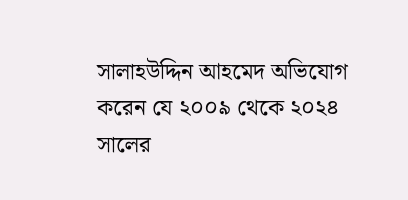সালাহউদ্দিন আহমেদ অভিযোগ করেন যে ২০০৯ থেকে ২০২৪ সালের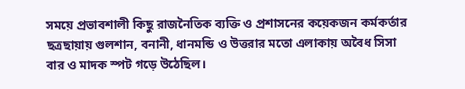সময়ে প্রভাবশালী কিছু রাজনৈতিক ব্যক্তি ও প্রশাসনের কয়েকজন কর্মকর্তার ছত্রছায়ায় গুলশান, বনানী, ধানমন্ডি ও উত্তরার মতো এলাকায় অবৈধ সিসা বার ও মাদক স্পট গড়ে উঠেছিল।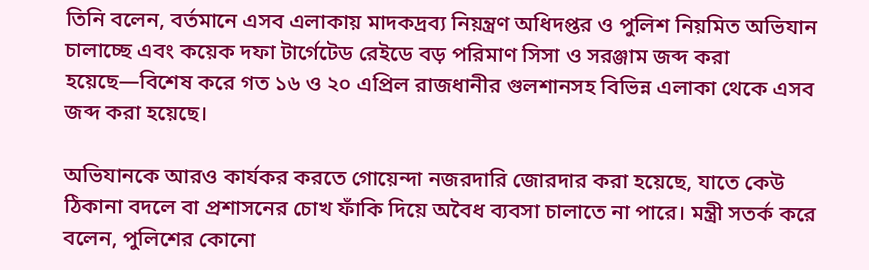তিনি বলেন, বর্তমানে এসব এলাকায় মাদকদ্রব্য নিয়ন্ত্রণ অধিদপ্তর ও পুলিশ নিয়মিত অভিযান চালাচ্ছে এবং কয়েক দফা টার্গেটেড রেইডে বড় পরিমাণ সিসা ও সরঞ্জাম জব্দ করা হয়েছে—বিশেষ করে গত ১৬ ও ২০ এপ্রিল রাজধানীর গুলশানসহ বিভিন্ন এলাকা থেকে এসব জব্দ করা হয়েছে।

অভিযানকে আরও কার্যকর করতে গোয়েন্দা নজরদারি জোরদার করা হয়েছে, যাতে কেউ ঠিকানা বদলে বা প্রশাসনের চোখ ফাঁকি দিয়ে অবৈধ ব্যবসা চালাতে না পারে। মন্ত্রী সতর্ক করে বলেন, পুলিশের কোনো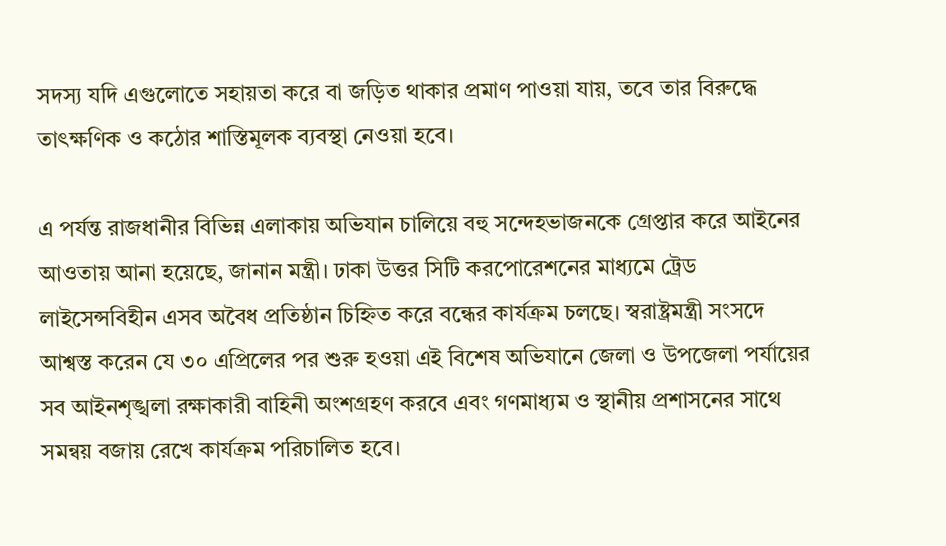সদস্য যদি এগুলোতে সহায়তা করে বা জড়িত থাকার প্রমাণ পাওয়া যায়, তবে তার বিরুদ্ধে তাৎক্ষণিক ও কঠোর শাস্তিমূলক ব্যবস্থা নেওয়া হবে।

এ পর্যন্ত রাজধানীর বিভিন্ন এলাকায় অভিযান চালিয়ে বহু সন্দেহভাজনকে গ্রেপ্তার করে আইনের আওতায় আনা হয়েছে, জানান মন্ত্রী। ঢাকা উত্তর সিটি করপোরেশনের মাধ্যমে ট্রেড লাইসেন্সবিহীন এসব অবৈধ প্রতিষ্ঠান চিহ্নিত করে বন্ধের কার্যক্রম চলছে। স্বরাষ্ট্রমন্ত্রী সংসদে আশ্বস্ত করেন যে ৩০ এপ্রিলের পর শুরু হওয়া এই বিশেষ অভিযানে জেলা ও উপজেলা পর্যায়ের সব আইনশৃঙ্খলা রক্ষাকারী বাহিনী অংশগ্রহণ করবে এবং গণমাধ্যম ও স্থানীয় প্রশাসনের সাথে সমন্বয় বজায় রেখে কার্যক্রম পরিচালিত হবে।